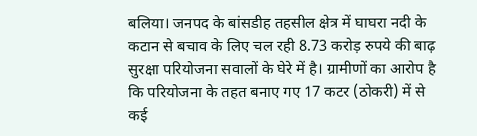बलिया। जनपद के बांसडीह तहसील क्षेत्र में घाघरा नदी के कटान से बचाव के लिए चल रही 8.73 करोड़ रुपये की बाढ़ सुरक्षा परियोजना सवालों के घेरे में है। ग्रामीणों का आरोप है कि परियोजना के तहत बनाए गए 17 कटर (ठोकरी) में से कई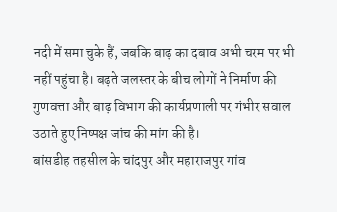नदी में समा चुके हैं, जबकि बाढ़ का दबाव अभी चरम पर भी नहीं पहुंचा है। बढ़ते जलस्तर के बीच लोगों ने निर्माण की गुणवत्ता और बाढ़ विभाग की कार्यप्रणाली पर गंभीर सवाल उठाते हुए निष्पक्ष जांच की मांग की है।
बांसडीह तहसील के चांदपुर और महाराजपुर गांव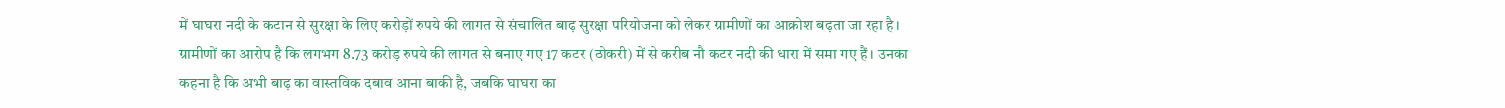में घाघरा नदी के कटान से सुरक्षा के लिए करोड़ों रुपये की लागत से संचालित बाढ़ सुरक्षा परियोजना को लेकर ग्रामीणों का आक्रोश बढ़ता जा रहा है। ग्रामीणों का आरोप है कि लगभग 8.73 करोड़ रुपये की लागत से बनाए गए 17 कटर (ठोकरी) में से करीब नौ कटर नदी की धारा में समा गए हैं। उनका कहना है कि अभी बाढ़ का वास्तविक दबाव आना बाकी है, जबकि घाघरा का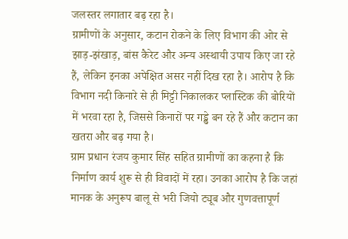जलस्तर लगातार बढ़ रहा है।
ग्रामीणों के अनुसार, कटान रोकने के लिए विभाग की ओर से झाड़-झंखाड़, बांस कैरेट और अन्य अस्थायी उपाय किए जा रहे हैं, लेकिन इनका अपेक्षित असर नहीं दिख रहा है। आरोप है कि विभाग नदी किनारे से ही मिट्टी निकालकर प्लास्टिक की बोरियों में भरवा रहा है, जिससे किनारों पर गड्ढे बन रहे हैं और कटान का खतरा और बढ़ गया है।
ग्राम प्रधान रंजय कुमार सिंह सहित ग्रामीणों का कहना है कि निर्माण कार्य शुरू से ही विवादों में रहा। उनका आरोप है कि जहां मानक के अनुरूप बालू से भरी जियो ट्यूब और गुणवत्तापूर्ण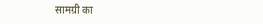सामग्री का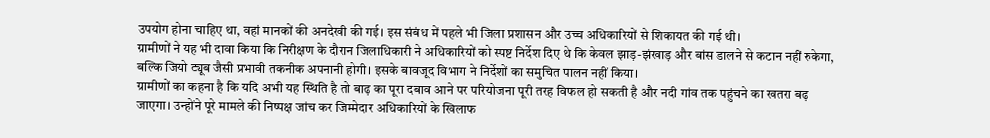उपयोग होना चाहिए था, वहां मानकों की अनदेखी की गई। इस संबंध में पहले भी जिला प्रशासन और उच्च अधिकारियों से शिकायत की गई थी।
ग्रामीणों ने यह भी दावा किया कि निरीक्षण के दौरान जिलाधिकारी ने अधिकारियों को स्पष्ट निर्देश दिए थे कि केवल झाड़-झंखाड़ और बांस डालने से कटान नहीं रुकेगा, बल्कि जियो ट्यूब जैसी प्रभावी तकनीक अपनानी होगी। इसके बावजूद विभाग ने निर्देशों का समुचित पालन नहीं किया।
ग्रामीणों का कहना है कि यदि अभी यह स्थिति है तो बाढ़ का पूरा दबाव आने पर परियोजना पूरी तरह विफल हो सकती है और नदी गांव तक पहुंचने का खतरा बढ़ जाएगा। उन्होंने पूरे मामले की निष्पक्ष जांच कर जिम्मेदार अधिकारियों के खिलाफ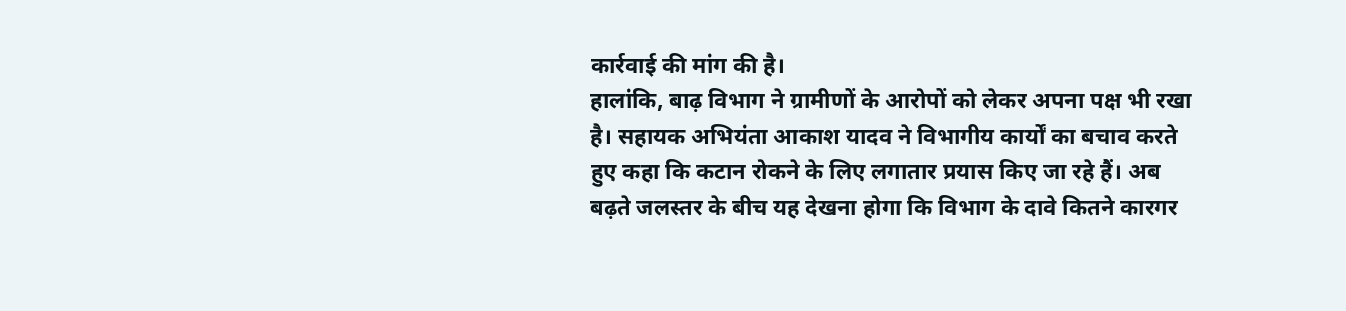कार्रवाई की मांग की है।
हालांकि, बाढ़ विभाग ने ग्रामीणों के आरोपों को लेकर अपना पक्ष भी रखा है। सहायक अभियंता आकाश यादव ने विभागीय कार्यों का बचाव करते हुए कहा कि कटान रोकने के लिए लगातार प्रयास किए जा रहे हैं। अब बढ़ते जलस्तर के बीच यह देखना होगा कि विभाग के दावे कितने कारगर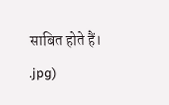साबित होते हैं।
.jpg)